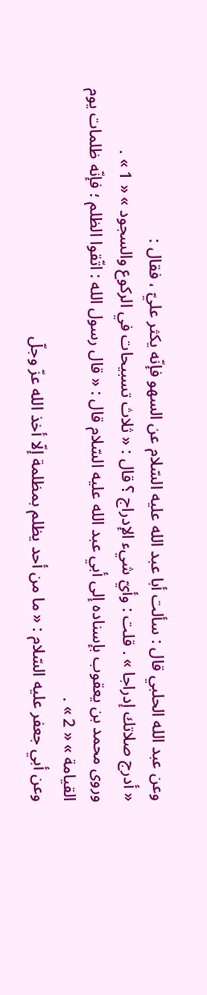وعن عبد الله الحلبي قال : سألت أبا عبد الله عليه السّلام عن السهو فإنّه يكثر عليّ ، فقال :
« أدرج صلاتك إدراجا » . قلت : وأيّ شيء الإدراج ؟ قال : « ثلاث تسبيحات في الركوع والسجود » « 1 » .
وروى محمد بن يعقوب بإسناده إلى أبي عبد الله عليه السّلام قال : « قال رسول الله : اتّقوا الظلم ؛ فإنّه ظلمات يوم القيامة » « 2 » .
وعن أبي جعفر عليه السّلام : « ما من أحد يظلم بمظلمة إلّا أخذ الله عزّ وجلّ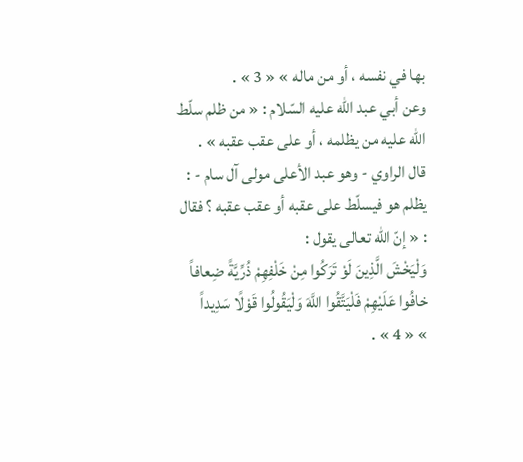بها في نفسه ، أو من ماله » « 3 » .
وعن أبي عبد الله عليه السّلام : « من ظلم سلّط الله عليه من يظلمه ، أو على عقب عقبه » .
قال الراوي - وهو عبد الأعلى مولى آل سام - : يظلم هو فيسلّط على عقبه أو عقب عقبه ؟ فقال : « إنّ الله تعالى يقول :
وَلْيَخْشَ الَّذِينَ لَوْ تَرَكُوا مِنْ خَلْفِهِمْ ذُرِّيَّةً ضِعافاً خافُوا عَلَيْهِمْ فَلْيَتَّقُوا اللَّهَ وَلْيَقُولُوا قَوْلًا سَدِيداً
» « 4 » .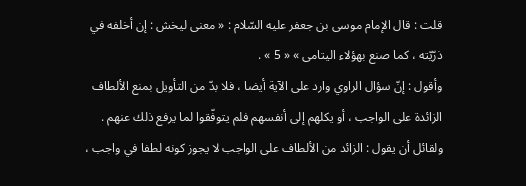قلت : قال الإمام موسى بن جعفر عليه السّلام : « معنى ليخش : إن أخلفه في ذرّيّته ، كما صنع بهؤلاء اليتامى » « 5 » .
وأقول : إنّ سؤال الراوي وارد على الآية أيضا ، فلا بدّ من التأويل بمنع الألطاف الزائدة على الواجب ، أو يكلهم إلى أنفسهم فلم يتوفّقوا لما يرفع ذلك عنهم . ولقائل أن يقول : الزائد من الألطاف على الواجب لا يجوز كونه لطفا في واجب ،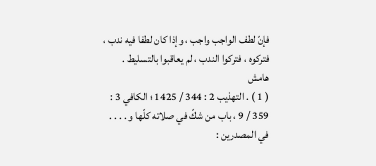فإنّ لطف الواجب واجب ، وإذا كان لطفا فيه ندب ، فتركوه ، فتركوا الندب ، لم يعاقبوا بالتسليط .
هامش
( 1 ) . التهذيب 2 : 344 / 1425 ؛ الكافي 3 : 359 / 9 ، باب من شكّ في صلاته كلّها و . . . . في المصدرين :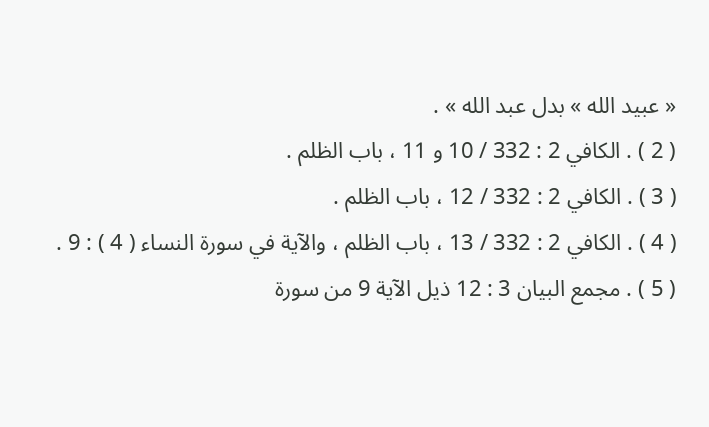« عبيد الله » بدل عبد الله » .
( 2 ) . الكافي 2 : 332 / 10 و 11 ، باب الظلم .
( 3 ) . الكافي 2 : 332 / 12 ، باب الظلم .
( 4 ) . الكافي 2 : 332 / 13 ، باب الظلم ، والآية في سورة النساء ( 4 ) : 9 .
( 5 ) . مجمع البيان 3 : 12 ذيل الآية 9 من سورة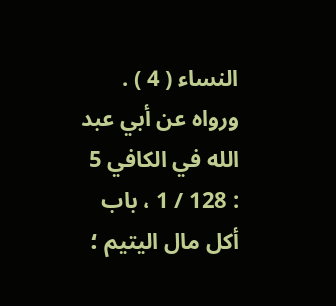النساء ( 4 ) . ورواه عن أبي عبد الله في الكافي 5 : 128 / 1 ، باب أكل مال اليتيم ؛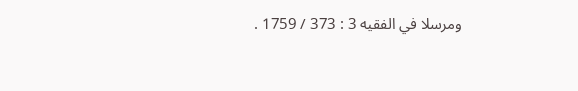ومرسلا في الفقيه 3 : 373 / 1759 .